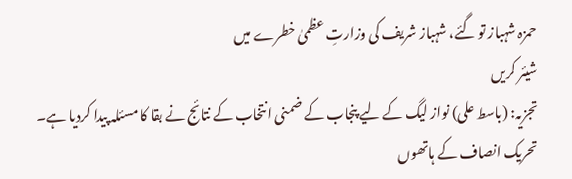حمزہ شہباز تو گئے، شہباز شریف کی وزارتِ عظمیٰ خطرے میں
شیئر کریں
تجزیہ: (باسط علی) نواز لیگ کے لیے پنجاب کے ضمنی انتخاب کے نتائج نے بقا کا مسئلہ پیدا کردیا ہے۔ تحریک انصاف کے ہاتھوں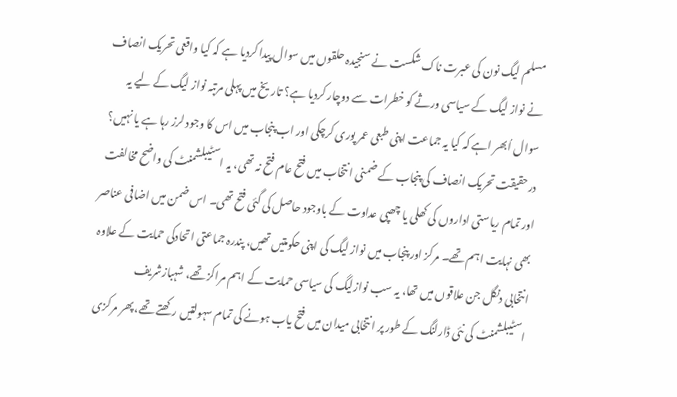مسلم لیگ نون کی عبرت ناک شکست نے سنجیدہ حلقوں میں سوال پیدا کردیا ہے کہ کیا واقعی تحریک انصاف نے نواز لیگ کے سیاسی ورثے کو خطرات سے دوچار کردیا ہے؟ تاریخ میں پہلی مرتبہ نواز لیگ کے لیے یہ سوال اُبھر اہے کہ کیا یہ جماعت اپنی طبعی عمر پوری کرچکی اور اب پنجاب میں اس کا وجود لرز رہا ہے یا نہیں؟ درحقیقت تحریک انصاف کی پنجاب کے ضمنی انتخاب میں فتح عام فتح نہ تھی، یہ اسٹیبلشمنٹ کی واضح مخالفت اور تمام ریاستی اداروں کی کھلی یا چھپی عداوت کے باوجود حاصل کی گئی فتح تھی۔ اس ضمن میں اضافی عناصر بھی نہایت اہم تھے۔ مرکز اور پنجاب میں نواز لیگ کی اپنی حکومتیں تھیں، پندرہ جماعتی اتحادکی حمایت کے علاوہ انتخابی دنگل جن علاقوں میں تھا، یہ سب نوازلیگ کی سیاسی حمایت کے اہم مراکز تھے، شہبازشریف اسٹیبلشمنٹ کی نئی ڈارلنگ کے طور پر انتخابی میدان میں فتح یاب ہونے کی تمام سہولتیں رکھتے تھے، پھر مرکزی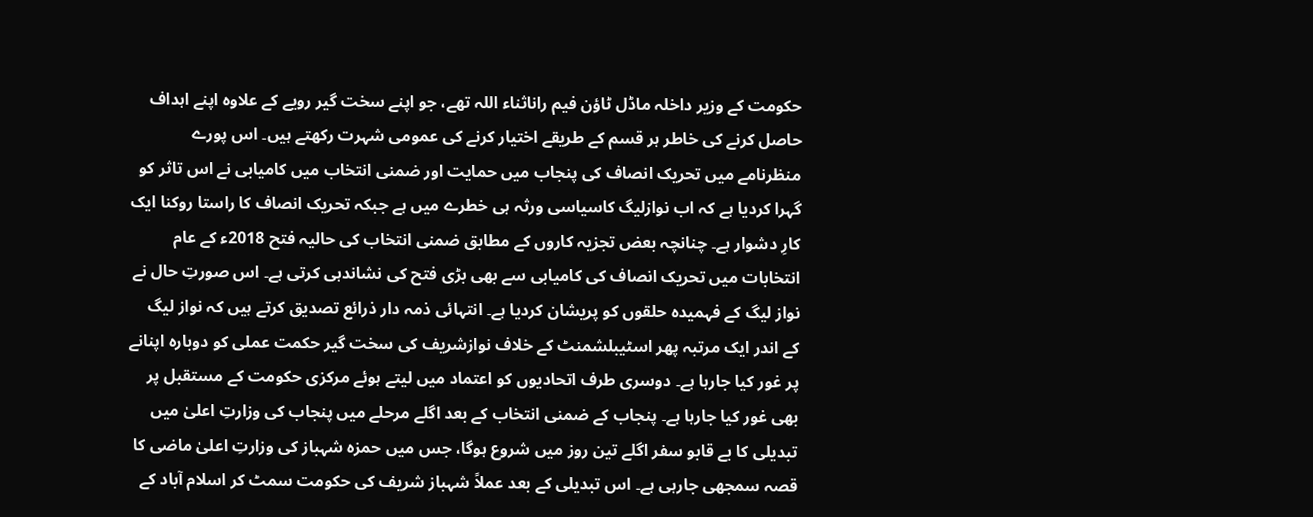حکومت کے وزیر داخلہ ماڈل ٹاؤن فیم راناثناء اللہ تھے، جو اپنے سخت گیر رویے کے علاوہ اپنے اہداف حاصل کرنے کی خاطر ہر قسم کے طریقے اختیار کرنے کی عمومی شہرت رکھتے ہیں۔ اس پورے منظرنامے میں تحریک انصاف کی پنجاب میں حمایت اور ضمنی انتخاب میں کامیابی نے اس تاثر کو گہرا کردیا ہے کہ اب نوازلیگ کاسیاسی ورثہ ہی خطرے میں ہے جبکہ تحریک انصاف کا راستا روکنا ایک کارِ دشوار ہے۔ چنانچہ بعض تجزیہ کاروں کے مطابق ضمنی انتخاب کی حالیہ فتح 2018ء کے عام انتخابات میں تحریک انصاف کی کامیابی سے بھی بڑی فتح کی نشاندہی کرتی ہے۔ اس صورتِ حال نے نواز لیگ کے فہمیدہ حلقوں کو پریشان کردیا ہے۔ انتہائی ذمہ دار ذرائع تصدیق کرتے ہیں کہ نواز لیگ کے اندر ایک مرتبہ پھر اسٹیبلشمنٹ کے خلاف نوازشریف کی سخت گیر حکمت عملی کو دوبارہ اپنانے پر غور کیا جارہا ہے۔ دوسری طرف اتحادیوں کو اعتماد میں لیتے ہوئے مرکزی حکومت کے مستقبل پر بھی غور کیا جارہا ہے۔ پنجاب کے ضمنی انتخاب کے بعد اگلے مرحلے میں پنجاب کی وزارتِ اعلیٰ میں تبدیلی کا بے قابو سفر اگلے تین روز میں شروع ہوگا، جس میں حمزہ شہباز کی وزارتِ اعلیٰ ماضی کا قصہ سمجھی جارہی ہے۔ اس تبدیلی کے بعد عملاً شہباز شریف کی حکومت سمٹ کر اسلام آباد کے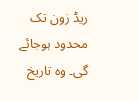ریڈ زون تک محدود ہوجائے گی۔ وہ تاریخ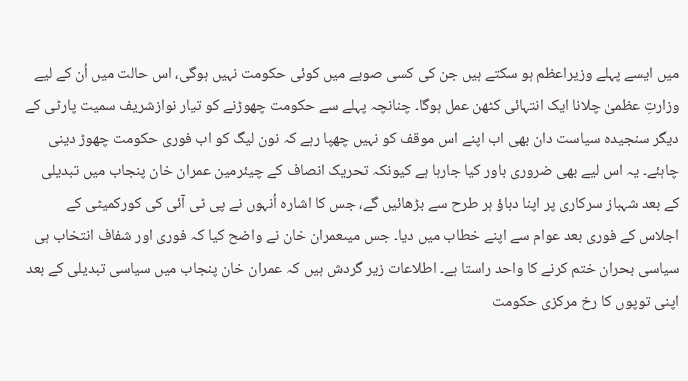میں ایسے پہلے وزیراعظم ہو سکتے ہیں جن کی کسی صوبے میں کوئی حکومت نہیں ہوگی، اس حالت میں اُن کے لیے وزارتِ عظمیٰ چلانا ایک انتہائی کٹھن عمل ہوگا۔ چنانچہ پہلے سے حکومت چھوڑنے کو تیار نوازشریف سمیت پارٹی کے دیگر سنجیدہ سیاست دان بھی اب اپنے اس موقف کو نہیں چھپا رہے کہ نون لیگ کو اب فوری حکومت چھوڑ دینی چاہئے۔ یہ اس لیے بھی ضروری باور کیا جارہا ہے کیونکہ تحریک انصاف کے چیئرمین عمران خان پنجاب میں تبدیلی کے بعد شہباز سرکاری پر اپنا دباؤ ہر طرح سے بڑھائیں گے، جس کا اشارہ اُنہوں نے پی ٹی آئی کی کورکمیٹی کے اجلاس کے فوری بعد عوام سے اپنے خطاب میں دیا۔ جس میںعمران خان نے واضح کیا کہ فوری اور شفاف انتخاب ہی سیاسی بحران ختم کرنے کا واحد راستا ہے۔ اطلاعات زیر گردش ہیں کہ عمران خان پنجاب میں سیاسی تبدیلی کے بعد اپنی توپوں کا رخ مرکزی حکومت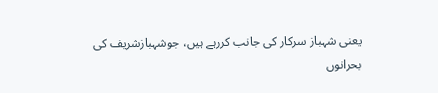یعنی شہباز سرکار کی جانب کررہے ہیں، جوشہبازشریف کی بحرانوں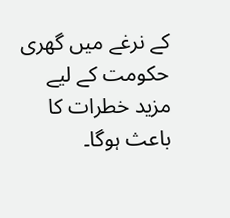کے نرغے میں گھری حکومت کے لیے مزید خطرات کا باعث ہوگا۔